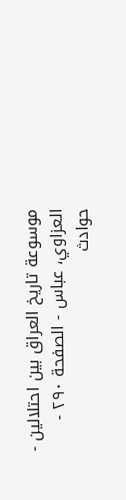موسوعة تاريخ العراق بين احتلالين - العزاوي، عباس - الصفحة ٢٩٠ - حوادث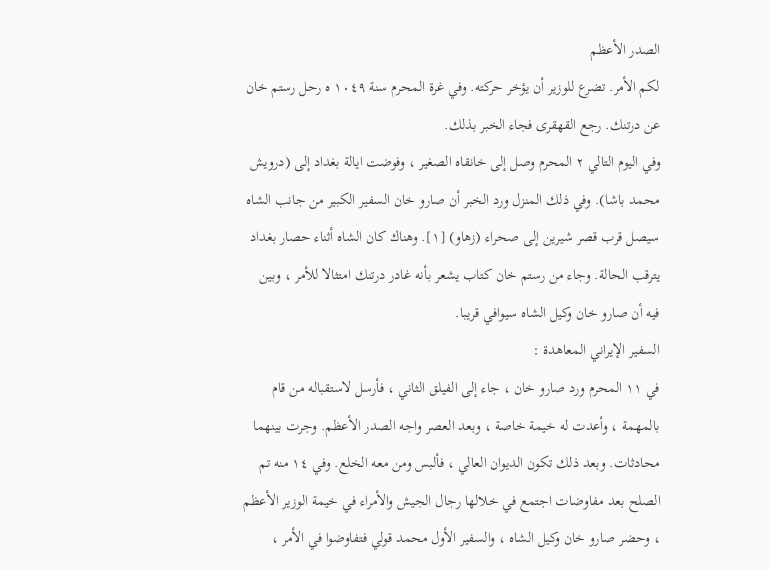الصدر الأعظم
لكم الأمر. تضرع للوزير أن يؤخر حركته. وفي غرة المحرم سنة ١٠٤٩ ه رحل رستم خان عن درتنك. رجع القهقرى فجاء الخبر بذلك.
وفي اليوم التالي ٢ المحرم وصل إلى خانقاه الصغير ، وفوضت ايالة بغداد إلى (درويش محمد باشا). وفي ذلك المنزل ورد الخبر أن صارو خان السفير الكبير من جانب الشاه سيصل قرب قصر شيرين إلى صحراء (زهاو) [١]. وهناك كان الشاه أثناء حصار بغداد يترقب الحالة. وجاء من رستم خان كتاب يشعر بأنه غادر درتنك امتثالا للأمر ، وبين فيه أن صارو خان وكيل الشاه سيوافي قريبا.
السفير الإيراني المعاهدة :
في ١١ المحرم ورد صارو خان ، جاء إلى الفيلق الثاني ، فأرسل لاستقباله من قام بالمهمة ، وأعدت له خيمة خاصة ، وبعد العصر واجه الصدر الأعظم. وجرت بينهما محادثات. وبعد ذلك تكون الديوان العالي ، فألبس ومن معه الخلع. وفي ١٤ منه تم الصلح بعد مفاوضات اجتمع في خلالها رجال الجيش والأمراء في خيمة الوزير الأعظم ، وحضر صارو خان وكيل الشاه ، والسفير الأول محمد قولي فتفاوضوا في الأمر ،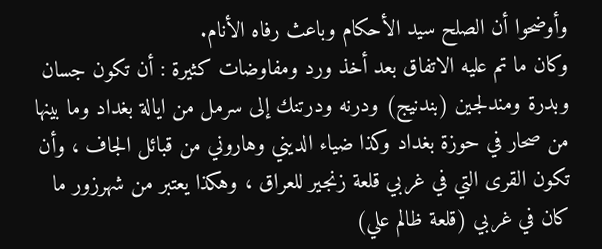وأوضحوا أن الصلح سيد الأحكام وباعث رفاه الأنام.
وكان ما تم عليه الاتفاق بعد أخذ ورد ومفاوضات كثيرة : أن تكون جسان وبدرة ومندلجين (بندنيج) ودرنه ودرتنك إلى سرمل من ايالة بغداد وما بينها من صحار في حوزة بغداد وكذا ضياء الديني وهاروني من قبائل الجاف ، وأن تكون القرى التي في غربي قلعة زنجير للعراق ، وهكذا يعتبر من شهرزور ما كان في غربي (قلعة ظالم علي)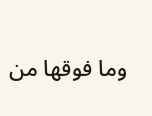وما فوقها من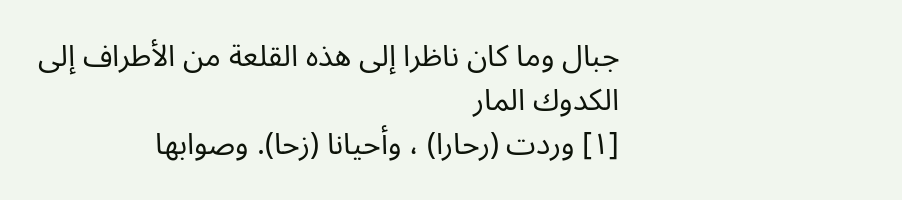جبال وما كان ناظرا إلى هذه القلعة من الأطراف إلى الكدوك المار
[١] وردت (رحارا) ، وأحيانا (زحا). وصوابها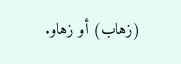(زهاب) أو زهاو.